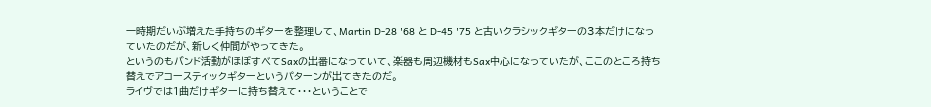一時期だいぶ増えた手持ちのギターを整理して、Martin D-28 '68 と D-45 '75 と古いクラシックギターの3本だけになっていたのだが、新しく仲間がやってきた。
というのもバンド活動がほぼすべてSaxの出番になっていて、楽器も周辺機材もSax中心になっていたが、ここのところ持ち替えでアコースティックギターというパターンが出てきたのだ。
ライヴでは1曲だけギターに持ち替えて・・・ということで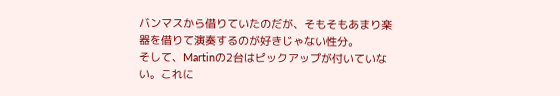バンマスから借りていたのだが、そもそもあまり楽器を借りて演奏するのが好きじゃない性分。
そして、Martinの2台はピックアップが付いていない。これに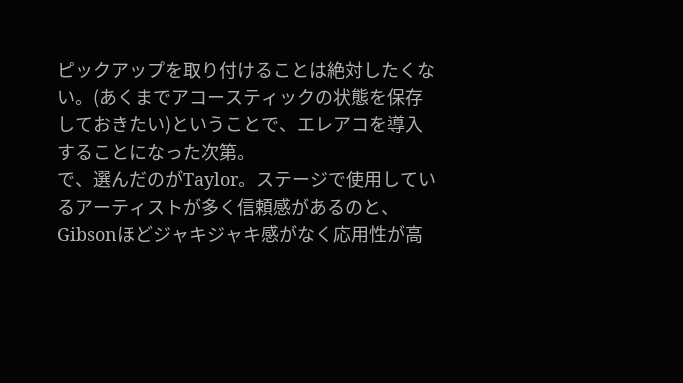ピックアップを取り付けることは絶対したくない。(あくまでアコースティックの状態を保存しておきたい)ということで、エレアコを導入することになった次第。
で、選んだのがTaylor。ステージで使用しているアーティストが多く信頼感があるのと、Gibsonほどジャキジャキ感がなく応用性が高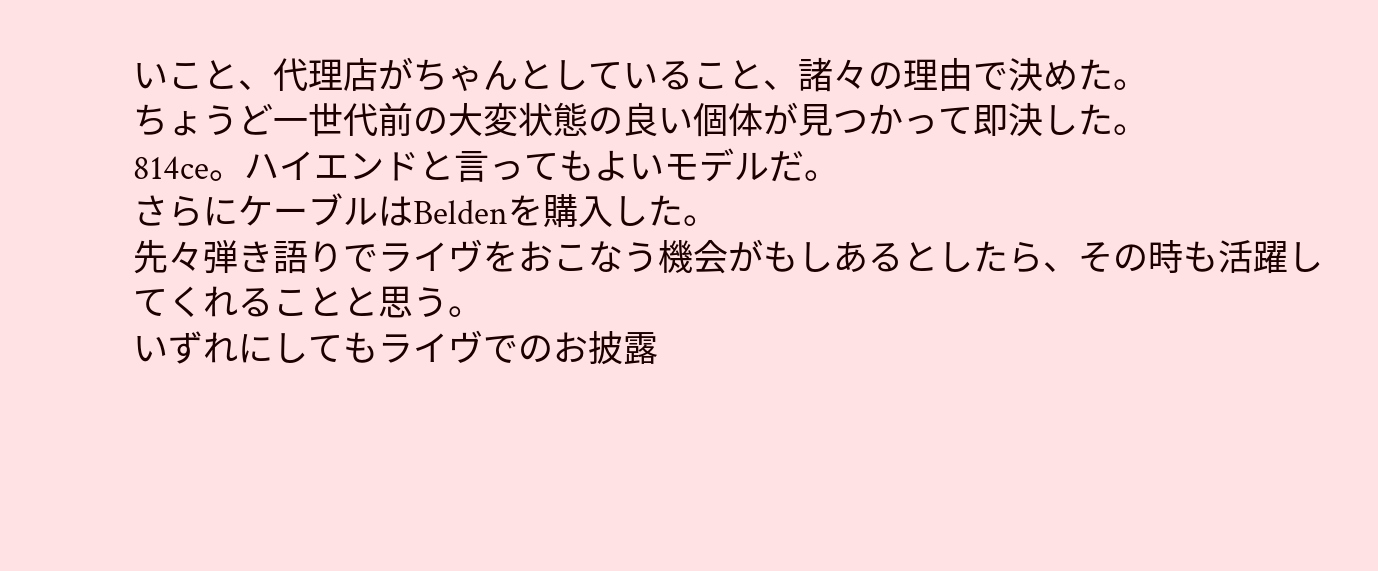いこと、代理店がちゃんとしていること、諸々の理由で決めた。
ちょうど一世代前の大変状態の良い個体が見つかって即決した。
814ce。ハイエンドと言ってもよいモデルだ。
さらにケーブルはBeldenを購入した。
先々弾き語りでライヴをおこなう機会がもしあるとしたら、その時も活躍してくれることと思う。
いずれにしてもライヴでのお披露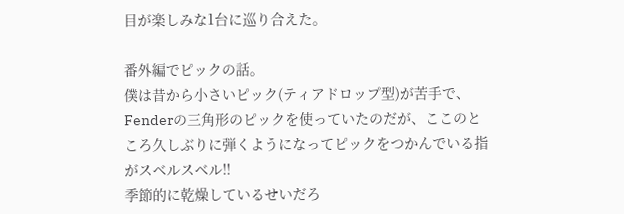目が楽しみな1台に巡り合えた。

番外編でピックの話。
僕は昔から小さいピック(ティアドロップ型)が苦手で、Fenderの三角形のピックを使っていたのだが、ここのところ久しぶりに弾くようになってピックをつかんでいる指がスベルスベル!!
季節的に乾燥しているせいだろ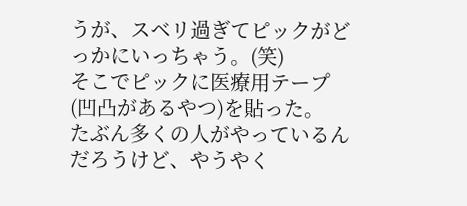うが、スベリ過ぎてピックがどっかにいっちゃう。(笑)
そこでピックに医療用テープ(凹凸があるやつ)を貼った。
たぶん多くの人がやっているんだろうけど、やうやく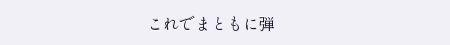これでまともに弾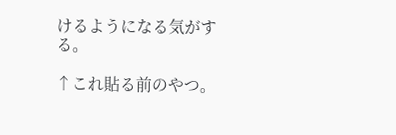けるようになる気がする。

↑これ貼る前のやつ。